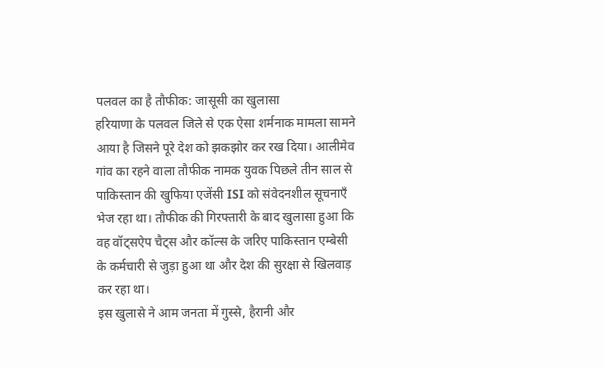पलवल का है तौफीक: जासूसी का खुलासा
हरियाणा के पलवल जिले से एक ऐसा शर्मनाक मामला सामने आया है जिसने पूरे देश को झकझोर कर रख दिया। आलीमेव गांव का रहने वाला तौफीक नामक युवक पिछले तीन साल से पाकिस्तान की खुफिया एजेंसी ISI को संवेदनशील सूचनाएँ भेज रहा था। तौफीक की गिरफ्तारी के बाद खुलासा हुआ कि वह वॉट्सऐप चैट्स और कॉल्स के जरिए पाकिस्तान एम्बेसी के कर्मचारी से जुड़ा हुआ था और देश की सुरक्षा से खिलवाड़ कर रहा था।
इस खुलासे ने आम जनता में गुस्से, हैरानी और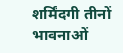शर्मिंदगी तीनों भावनाओं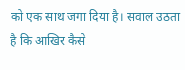को एक साथ जगा दिया है। सवाल उठता है कि आखिर कैसे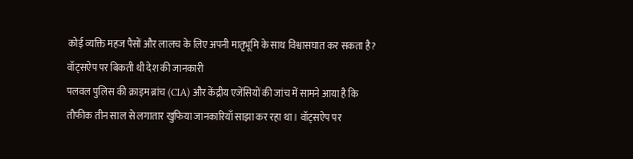कोई व्यक्ति महज पैसों और लालच के लिए अपनी मातृभूमि के साथ विश्वासघात कर सकता है?
वॉट्सऐप पर बिकती थी देश की जानकारी
पलवल पुलिस की क्राइम ब्रांच (CIA) और केंद्रीय एजेंसियों की जांच में सामने आया है कि तौफीक तीन साल से लगातार खुफिया जानकारियाँ साझा कर रहा था। वॉट्सऐप पर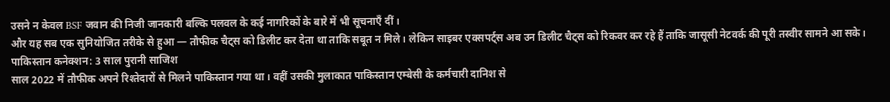उसने न केवल BSF जवान की निजी जानकारी बल्कि पलवल के कई नागरिकों के बारे में भी सूचनाएँ दीं।
और यह सब एक सुनियोजित तरीके से हुआ — तौफीक चैट्स को डिलीट कर देता था ताकि सबूत न मिले। लेकिन साइबर एक्सपर्ट्स अब उन डिलीट चैट्स को रिकवर कर रहे हैं ताकि जासूसी नेटवर्क की पूरी तस्वीर सामने आ सके।
पाकिस्तान कनेक्शन: 3 साल पुरानी साजिश
साल 2022 में तौफीक अपने रिश्तेदारों से मिलने पाकिस्तान गया था। वहीं उसकी मुलाकात पाकिस्तान एम्बेसी के कर्मचारी दानिश से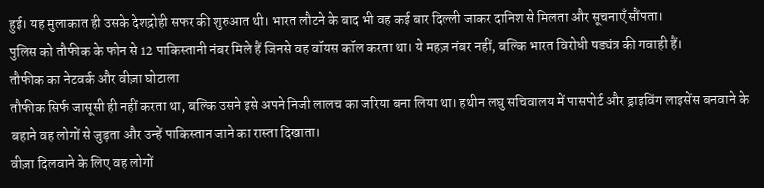हुई। यह मुलाकात ही उसके देशद्रोही सफर की शुरुआत थी। भारत लौटने के बाद भी वह कई बार दिल्ली जाकर दानिश से मिलता और सूचनाएँ सौंपता।
पुलिस को तौफीक के फोन से 12 पाकिस्तानी नंबर मिले हैं जिनसे वह वॉयस कॉल करता था। ये महज़ नंबर नहीं, बल्कि भारत विरोधी षड्यंत्र की गवाही हैं।
तौफीक का नेटवर्क और वीज़ा घोटाला
तौफीक सिर्फ जासूसी ही नहीं करता था, बल्कि उसने इसे अपने निजी लालच का जरिया बना लिया था। हथीन लघु सचिवालय में पासपोर्ट और ड्राइविंग लाइसेंस बनवाने के बहाने वह लोगों से जुड़ता और उन्हें पाकिस्तान जाने का रास्ता दिखाता।
वीज़ा दिलवाने के लिए वह लोगों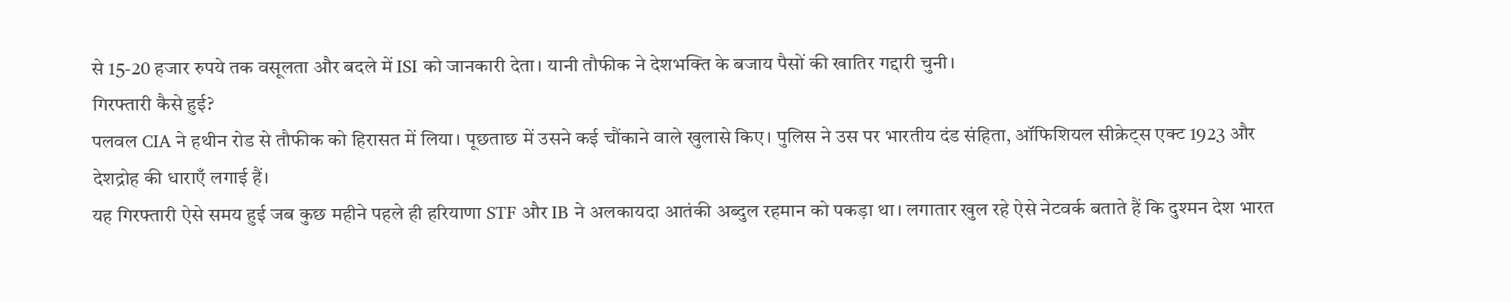से 15-20 हजार रुपये तक वसूलता और बदले में ISI को जानकारी देता। यानी तौफीक ने देशभक्ति के बजाय पैसों की खातिर गद्दारी चुनी।
गिरफ्तारी कैसे हुई?
पलवल CIA ने हथीन रोड से तौफीक को हिरासत में लिया। पूछताछ में उसने कई चौंकाने वाले खुलासे किए। पुलिस ने उस पर भारतीय दंड संहिता, ऑफिशियल सीक्रेट्स एक्ट 1923 और देशद्रोह की धाराएँ लगाई हैं।
यह गिरफ्तारी ऐसे समय हुई जब कुछ महीने पहले ही हरियाणा STF और IB ने अलकायदा आतंकी अब्दुल रहमान को पकड़ा था। लगातार खुल रहे ऐसे नेटवर्क बताते हैं कि दुश्मन देश भारत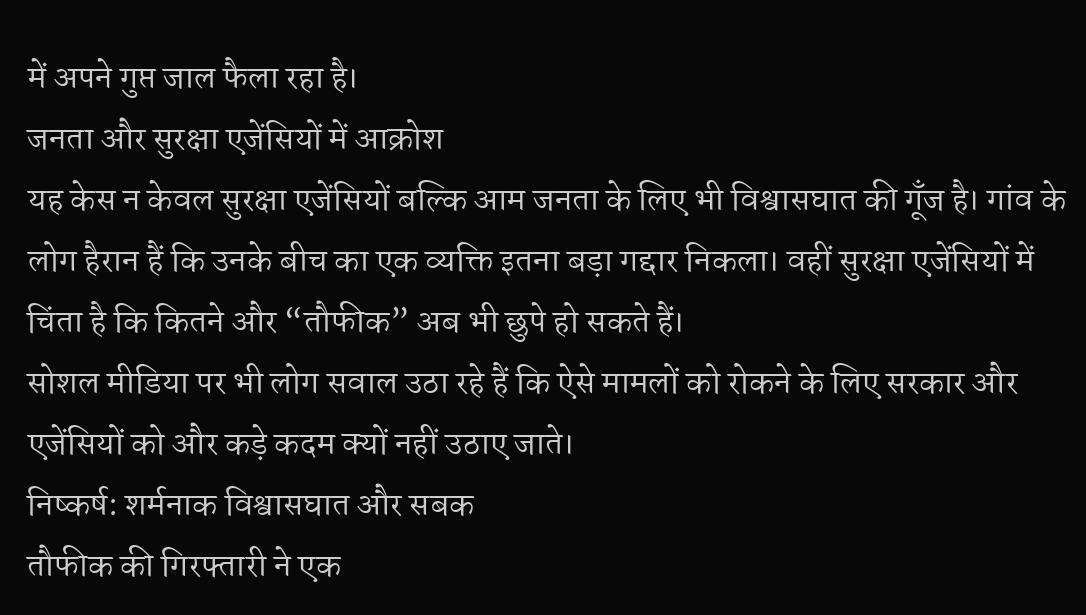में अपने गुप्त जाल फैला रहा है।
जनता और सुरक्षा एजेंसियों में आक्रोश
यह केस न केवल सुरक्षा एजेंसियों बल्कि आम जनता के लिए भी विश्वासघात की गूँज है। गांव के लोग हैरान हैं कि उनके बीच का एक व्यक्ति इतना बड़ा गद्दार निकला। वहीं सुरक्षा एजेंसियों में चिंता है कि कितने और “तौफीक” अब भी छुपे हो सकते हैं।
सोशल मीडिया पर भी लोग सवाल उठा रहे हैं कि ऐसे मामलों को रोकने के लिए सरकार और एजेंसियों को और कड़े कदम क्यों नहीं उठाए जाते।
निष्कर्ष: शर्मनाक विश्वासघात और सबक
तौफीक की गिरफ्तारी ने एक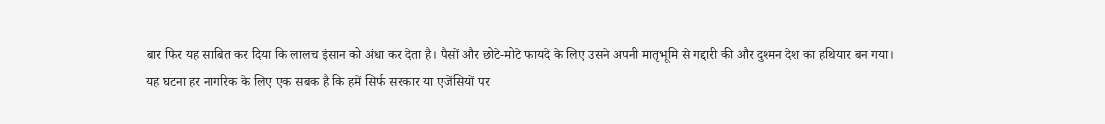बार फिर यह साबित कर दिया कि लालच इंसान को अंधा कर देता है। पैसों और छोटे-मोटे फायदे के लिए उसने अपनी मातृभूमि से गद्दारी की और दुश्मन देश का हथियार बन गया।
यह घटना हर नागरिक के लिए एक सबक है कि हमें सिर्फ सरकार या एजेंसियों पर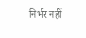निर्भर नहीं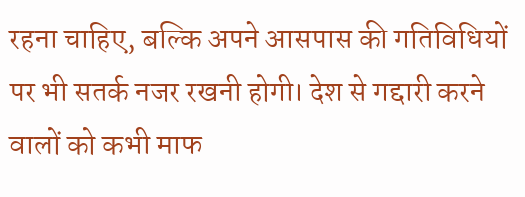रहना चाहिए, बल्कि अपने आसपास की गतिविधियों पर भी सतर्क नजर रखनी होगी। देश से गद्दारी करने वालों को कभी माफ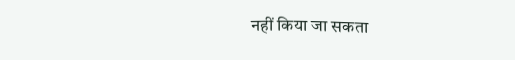नहीं किया जा सकता